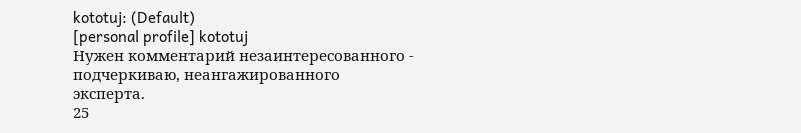kototuj: (Default)
[personal profile] kototuj
Нужен комментарий незаинтересованного - подчеркиваю, неангажированного эксперта.
25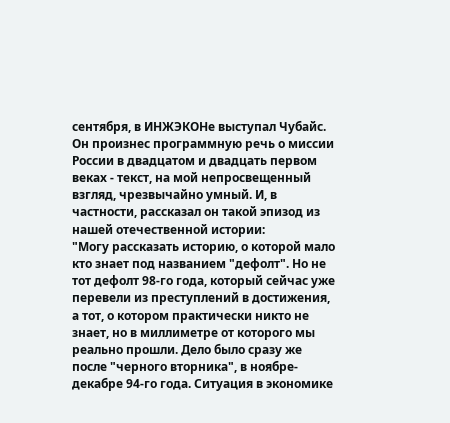сентября, в ИНЖЭКОНе выступал Чубайс. Он произнес программную речь о миссии России в двадцатом и двадцать первом веках - текст, на мой непросвещенный взгляд, чрезвычайно умный. И, в частности, рассказал он такой эпизод из нашей отечественной истории:
"Могу рассказать историю, о которой мало кто знает под названием "дефолт". Но не тот дефолт 98-го года, который сейчас уже перевели из преступлений в достижения, а тот, о котором практически никто не знает, но в миллиметре от которого мы реально прошли. Дело было сразу же после "черного вторника", в ноябре-декабре 94-го года. Ситуация в экономике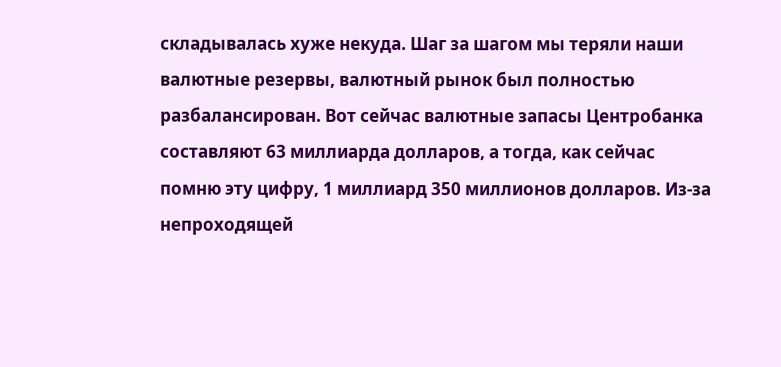складывалась хуже некуда. Шаг за шагом мы теряли наши валютные резервы, валютный рынок был полностью разбалансирован. Вот сейчас валютные запасы Центробанка составляют 63 миллиарда долларов, а тогда, как сейчас помню эту цифру, 1 миллиард 350 миллионов долларов. Из-за непроходящей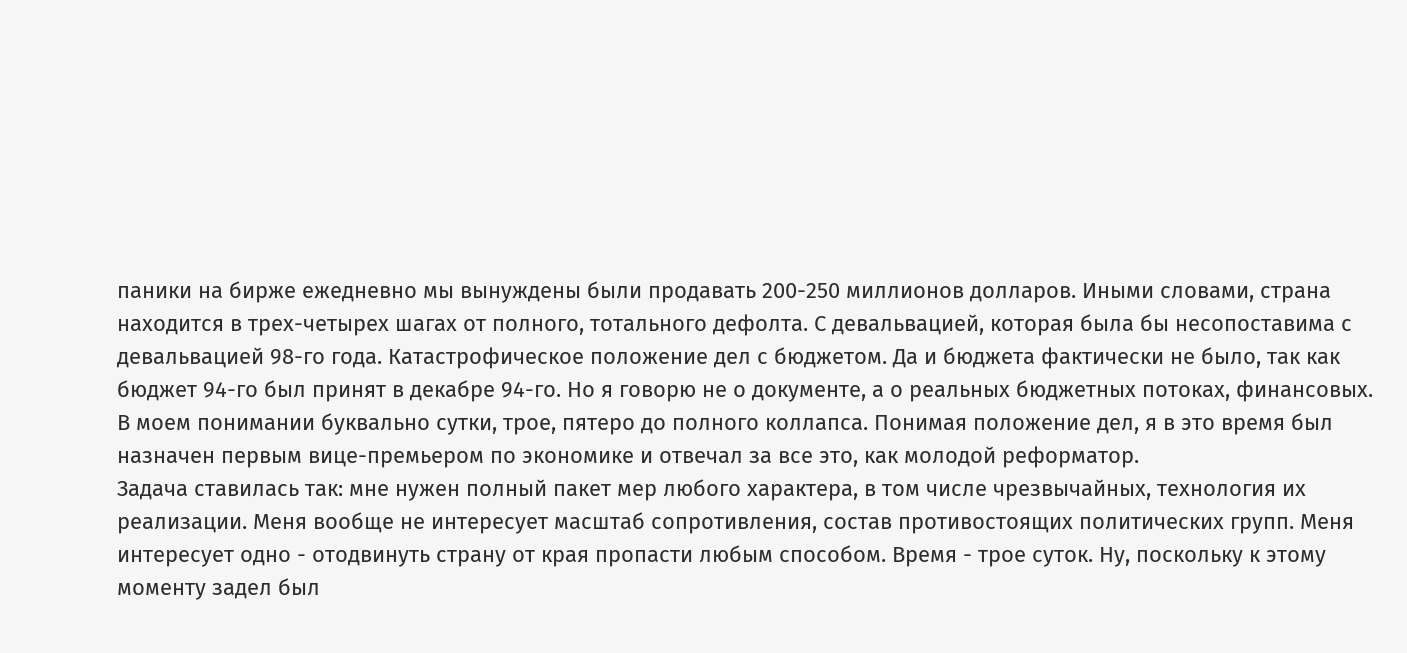паники на бирже ежедневно мы вынуждены были продавать 200-250 миллионов долларов. Иными словами, страна находится в трех-четырех шагах от полного, тотального дефолта. С девальвацией, которая была бы несопоставима с девальвацией 98-го года. Катастрофическое положение дел с бюджетом. Да и бюджета фактически не было, так как бюджет 94-го был принят в декабре 94-го. Но я говорю не о документе, а о реальных бюджетных потоках, финансовых. В моем понимании буквально сутки, трое, пятеро до полного коллапса. Понимая положение дел, я в это время был назначен первым вице-премьером по экономике и отвечал за все это, как молодой реформатор.
Задача ставилась так: мне нужен полный пакет мер любого характера, в том числе чрезвычайных, технология их реализации. Меня вообще не интересует масштаб сопротивления, состав противостоящих политических групп. Меня интересует одно - отодвинуть страну от края пропасти любым способом. Время - трое суток. Ну, поскольку к этому моменту задел был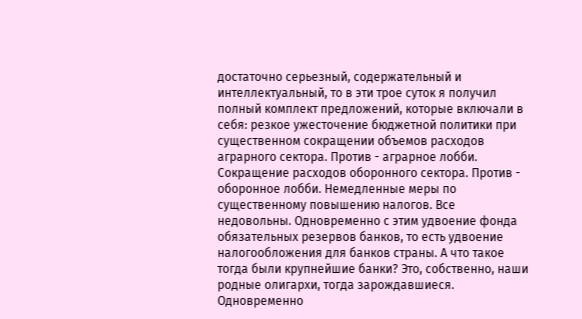достаточно серьезный, содержательный и интеллектуальный, то в эти трое суток я получил полный комплект предложений, которые включали в себя: резкое ужесточение бюджетной политики при существенном сокращении объемов расходов аграрного сектора. Против - аграрное лобби. Сокращение расходов оборонного сектора. Против - оборонное лобби. Немедленные меры по существенному повышению налогов. Все недовольны. Одновременно с этим удвоение фонда обязательных резервов банков, то есть удвоение налогообложения для банков страны. А что такое тогда были крупнейшие банки? Это, собственно, наши родные олигархи, тогда зарождавшиеся. Одновременно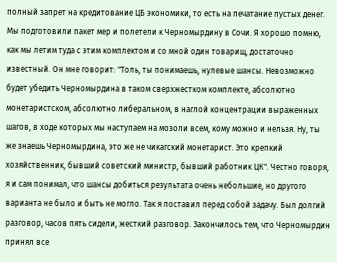полный запрет на кредитование ЦБ экономики, то есть на печатание пустых денег.
Мы подготовили пакет мер и полетели к Черномырдину в Сочи. Я хорошо помню, как мы летим туда с этим комплектом и со мной один товарищ, достаточно известный. Он мне говорит: "Толь, ты понимаешь, нулевые шансы. Невозможно будет убедить Черномырдина в таком сверхжестком комплекте, абсолютно монетаристском, абсолютно либеральном, в наглой концентрации выраженных шагов, в ходе которых мы наступаем на мозоли всем, кому можно и нельзя. Ну, ты же знаешь Черномырдина, это же не чикагский монетарист. Это крепкий хозяйственник, бывший советский министр, бывший работник ЦК". Честно говоря, я и сам понимал, что шансы добиться результата очень небольшие, но другого варианта не было и быть не могло. Так я поставил перед собой задачу. Был долгий разговор, часов пять сидели, жесткий разговор. Закончилось тем, что Черномырдин принял все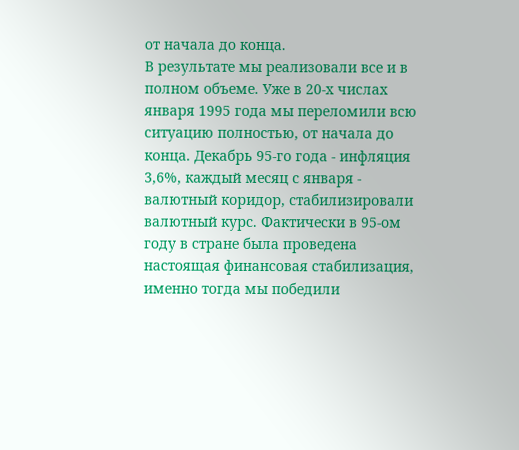от начала до конца.
В результате мы реализовали все и в полном объеме. Уже в 20-х числах января 1995 года мы переломили всю ситуацию полностью, от начала до конца. Декабрь 95-го года - инфляция 3,6%, каждый месяц с января - валютный коридор, стабилизировали валютный курс. Фактически в 95-ом году в стране была проведена настоящая финансовая стабилизация, именно тогда мы победили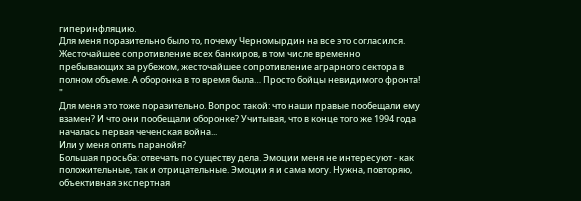гиперинфляцию.
Для меня поразительно было то, почему Черномырдин на все это согласился. Жесточайшее сопротивление всех банкиров, в том числе временно пребывающих за рубежом, жесточайшее сопротивление аграрного сектора в полном объеме. А оборонка в то время была… Просто бойцы невидимого фронта! "
Для меня это тоже поразительно. Вопрос такой: что наши правые пообещали ему взамен? И что они пообещали оборонке? Учитывая, что в конце того же 1994 года началась первая чеченская война...
Или у меня опять паранойя?
Большая просьба: отвечать по существу дела. Эмоции меня не интересуют - как положительные, так и отрицательные. Эмоции я и сама могу. Нужна, повторяю, объективная экспертная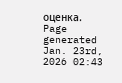оценка.
Page generated Jan. 23rd, 2026 02:43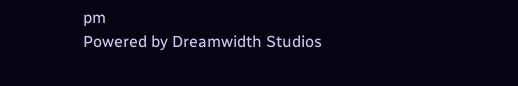pm
Powered by Dreamwidth Studios